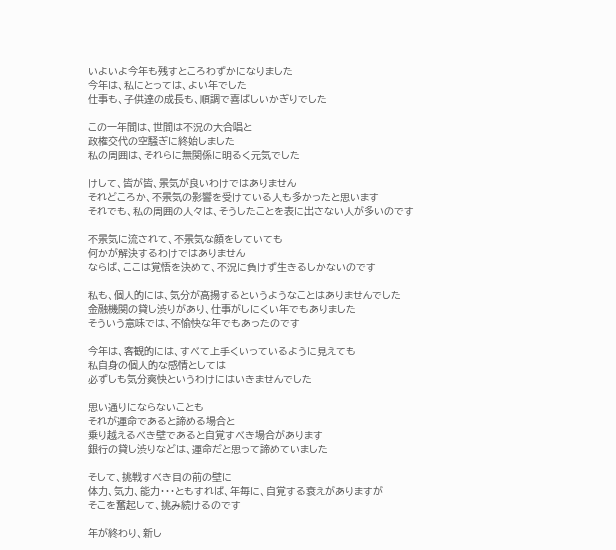いよいよ今年も残すところわずかになりました
今年は、私にとっては、よい年でした
仕事も、子供達の成長も、順調で喜ばしいかぎりでした

この一年間は、世間は不況の大合唱と
政権交代の空騒ぎに終始しました
私の周囲は、それらに無関係に明るく元気でした

けして、皆が皆、景気が良いわけではありません
それどころか、不景気の影響を受けている人も多かったと思います
それでも、私の周囲の人々は、そうしたことを表に出さない人が多いのです

不景気に流されて、不景気な顔をしていても
何かが解決するわけではありません
ならば、ここは覚悟を決めて、不況に負けず生きるしかないのです

私も、個人的には、気分が高揚するというようなことはありませんでした
金融機関の貸し渋りがあり、仕事がしにくい年でもありました
そういう意味では、不愉快な年でもあったのです

今年は、客観的には、すべて上手くいっているように見えても
私自身の個人的な感情としては
必ずしも気分爽快というわけにはいきませんでした

思い通りにならないことも
それが運命であると諦める場合と
乗り越えるべき壁であると自覚すべき場合があります
銀行の貸し渋りなどは、運命だと思って諦めていました

そして、挑戦すべき目の前の壁に
体力、気力、能力・・・ともすれば、年毎に、自覚する衰えがありますが
そこを奮起して、挑み続けるのです

年が終わり、新し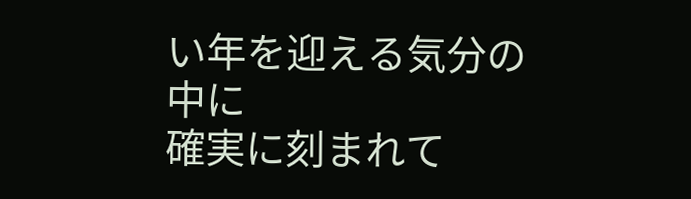い年を迎える気分の中に
確実に刻まれて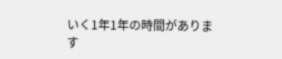いく1年1年の時間があります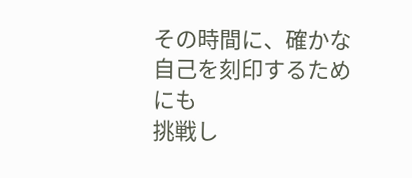その時間に、確かな自己を刻印するためにも
挑戦し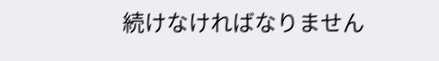続けなければなりません